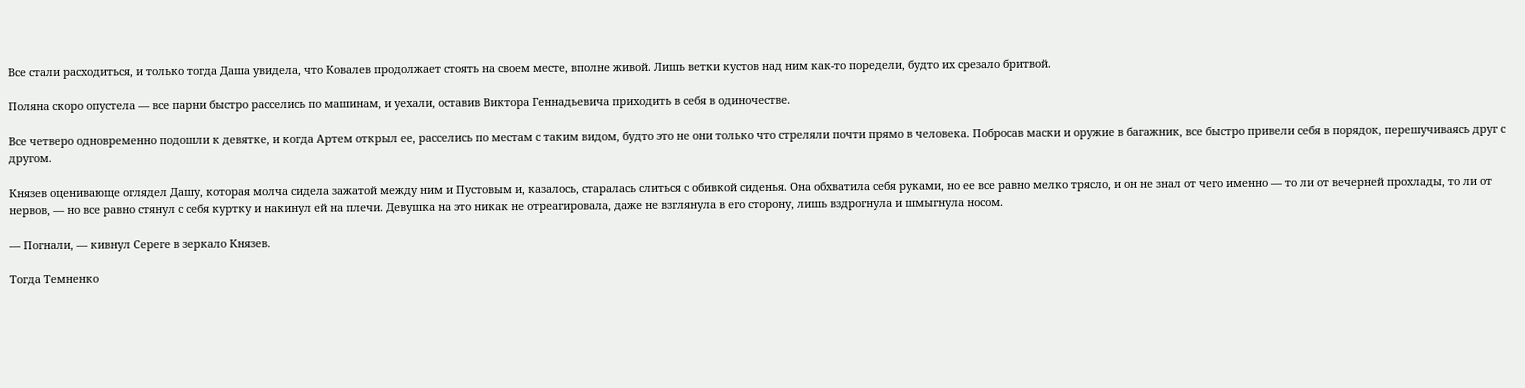Все стали расходиться, и только тогда Даша увидела, что Ковалев продолжает стоять на своем месте, вполне живой. Лишь ветки кустов над ним как-то поредели, будто их срезало бритвой.

Поляна скоро опустела — все парни быстро расселись по машинам, и уехали, оставив Виктора Геннадьевича приходить в себя в одиночестве.

Все четверо одновременно подошли к девятке, и когда Артем открыл ее, расселись по местам с таким видом, будто это не они только что стреляли почти прямо в человека. Побросав маски и оружие в багажник, все быстро привели себя в порядок, перешучиваясь друг с другом.

Князев оценивающе оглядел Дашу, которая молча сидела зажатой между ним и Пустовым и, казалось, старалась слиться с обивкой сиденья. Она обхватила себя руками, но ее все равно мелко трясло, и он не знал от чего именно — то ли от вечерней прохлады, то ли от нервов, — но все равно стянул с себя куртку и накинул ей на плечи. Девушка на это никак не отреагировала, даже не взглянула в его сторону, лишь вздрогнула и шмыгнула носом.

— Погнали, — кивнул Сереге в зеркало Князев.

Тогда Темненко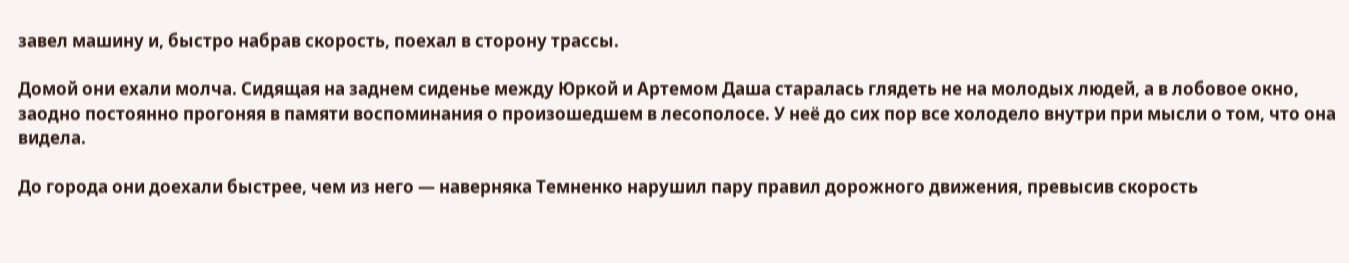завел машину и, быстро набрав скорость, поехал в сторону трассы.

Домой они ехали молча. Сидящая на заднем сиденье между Юркой и Артемом Даша старалась глядеть не на молодых людей, а в лобовое окно, заодно постоянно прогоняя в памяти воспоминания о произошедшем в лесополосе. У неё до сих пор все холодело внутри при мысли о том, что она видела.

До города они доехали быстрее, чем из него — наверняка Темненко нарушил пару правил дорожного движения, превысив скорость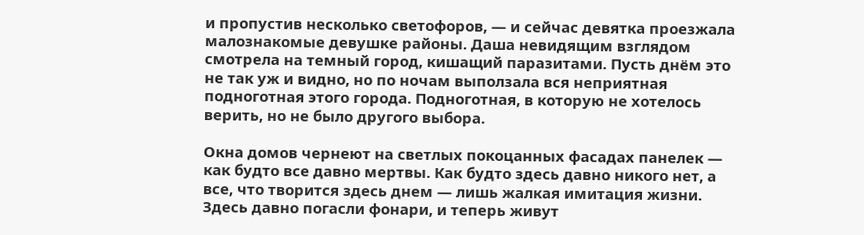и пропустив несколько светофоров, — и сейчас девятка проезжала малознакомые девушке районы. Даша невидящим взглядом смотрела на темный город, кишащий паразитами. Пусть днём это не так уж и видно, но по ночам выползала вся неприятная подноготная этого города. Подноготная, в которую не хотелось верить, но не было другого выбора.

Окна домов чернеют на светлых покоцанных фасадах панелек — как будто все давно мертвы. Как будто здесь давно никого нет, а все, что творится здесь днем — лишь жалкая имитация жизни. Здесь давно погасли фонари, и теперь живут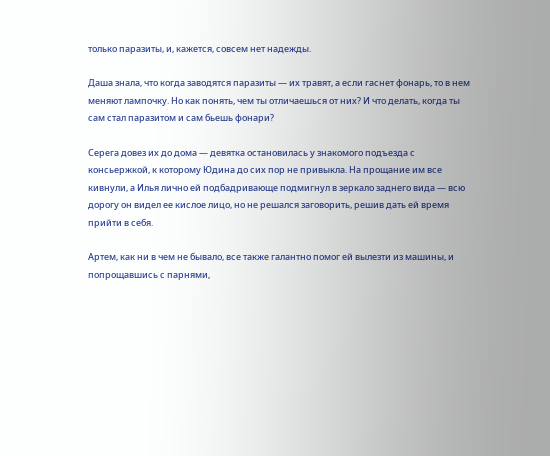только паразиты, и, кажется, совсем нет надежды.

Даша знала, что когда заводятся паразиты — их травят, а если гаснет фонарь, то в нем меняют лампочку. Но как понять, чем ты отличаешься от них? И что делать, когда ты сам стал паразитом и сам бьешь фонари?

Серега довез их до дома — девятка остановилась у знакомого подъезда с консьержкой, к которому Юдина до сих пор не привыкла. На прощание им все кивнули, а Илья лично ей подбадривающе подмигнул в зеркало заднего вида — всю дорогу он видел ее кислое лицо, но не решался заговорить, решив дать ей время прийти в себя.

Артем, как ни в чем не бывало, все также галантно помог ей вылезти из машины, и попрощавшись с парнями,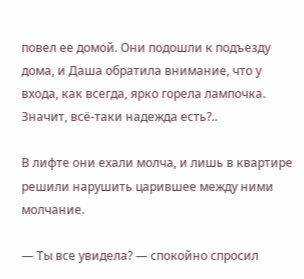повел ее домой. Они подошли к подъезду дома, и Даша обратила внимание, что у входа, как всегда, ярко горела лампочка. Значит, всё-таки надежда есть?..

В лифте они ехали молча, и лишь в квартире решили нарушить царившее между ними молчание.

— Ты все увидела? — спокойно спросил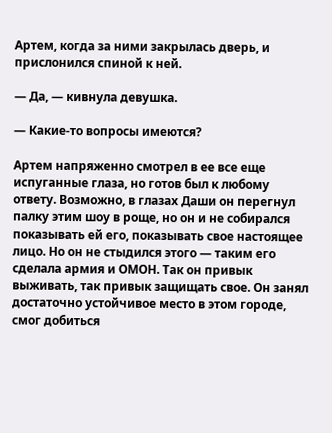Артем, когда за ними закрылась дверь, и прислонился спиной к ней.

— Да, — кивнула девушка.

— Какие-то вопросы имеются?

Артем напряженно смотрел в ее все еще испуганные глаза, но готов был к любому ответу. Возможно, в глазах Даши он перегнул палку этим шоу в роще, но он и не собирался показывать ей его, показывать свое настоящее лицо. Но он не стыдился этого — таким его сделала армия и ОМОН. Так он привык выживать, так привык защищать свое. Он занял достаточно устойчивое место в этом городе, смог добиться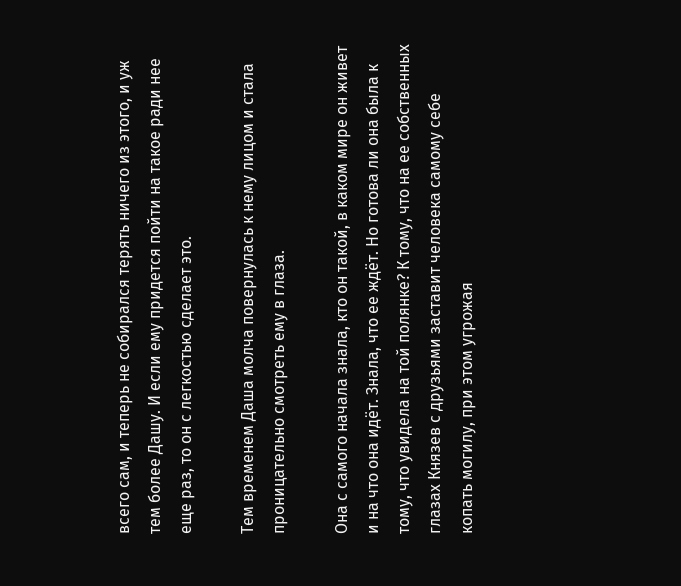всего сам, и теперь не собирался терять ничего из этого, и уж тем более Дашу. И если ему придется пойти на такое ради нее еще раз, то он с легкостью сделает это.

Тем временем Даша молча повернулась к нему лицом и стала проницательно смотреть ему в глаза.

Она с самого начала знала, кто он такой, в каком мире он живет и на что она идёт. Знала, что ее ждёт. Но готова ли она была к тому, что увидела на той полянке? К тому, что на ее собственных глазах Князев с друзьями заставит человека самому себе копать могилу, при этом угрожая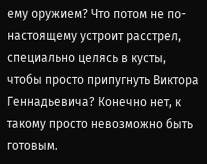ему оружием? Что потом не по-настоящему устроит расстрел, специально целясь в кусты, чтобы просто припугнуть Виктора Геннадьевича? Конечно нет, к такому просто невозможно быть готовым.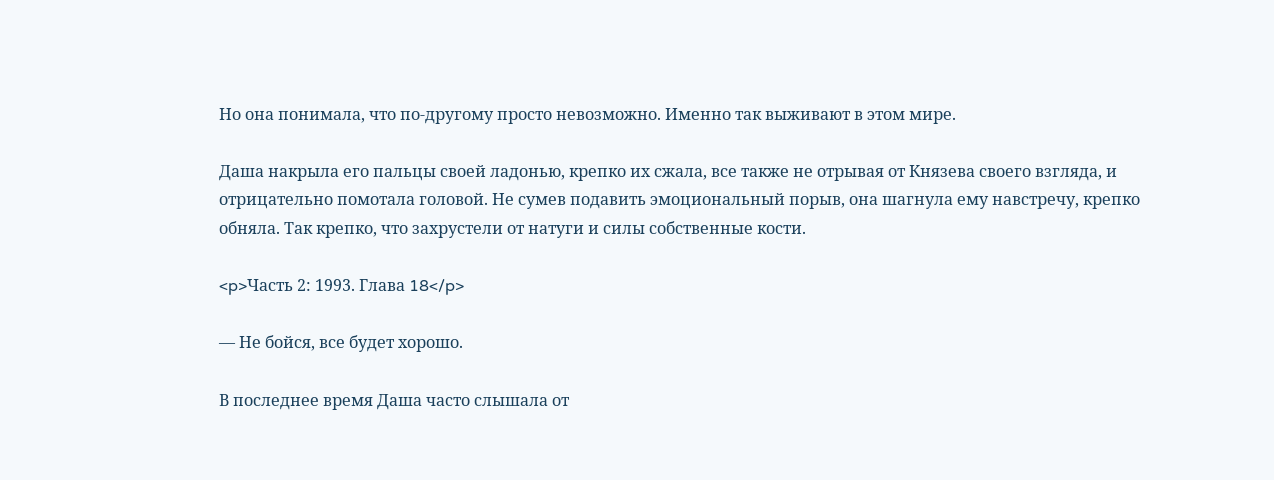Но она понимала, что по-другому просто невозможно. Именно так выживают в этом мире.

Даша накрыла его пальцы своей ладонью, крепко их сжала, все также не отрывая от Князева своего взгляда, и отрицательно помотала головой. Не сумев подавить эмоциональный порыв, она шагнула ему навстречу, крепко обняла. Так крепко, что захрустели от натуги и силы собственные кости.

<p>Часть 2: 1993. Глава 18</p>

— Не бойся, все будет хорошо.

В последнее время Даша часто слышала от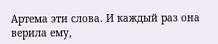Артема эти слова. И каждый раз она верила ему,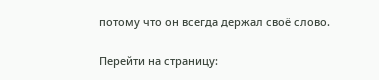потому что он всегда держал своё слово.

Перейти на страницу: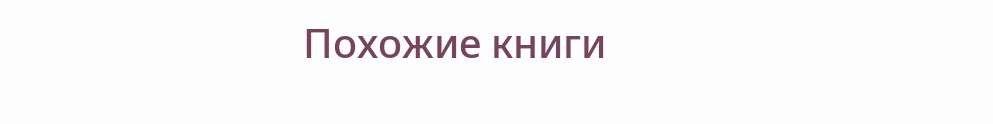Похожие книги